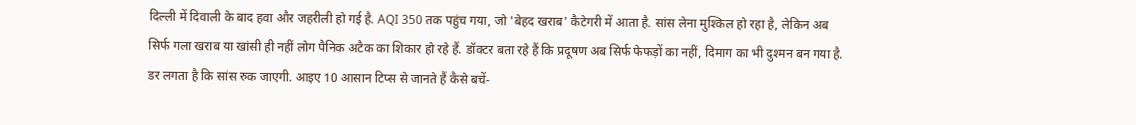दिल्ली में दिवाली के बाद हवा और जहरीली हो गई है. AQI 350 तक पहुंच गया, जो 'बेहद खराब' कैटेगरी में आता है. सांस लेना मुश्किल हो रहा है, लेकिन अब सिर्फ गला खराब या खांसी ही नहीं लोग पैनिक अटैक का शिकार हो रहे हैं. डॉक्टर बता रहे हैं कि प्रदूषण अब सिर्फ फेफड़ों का नहीं, दिमाग का भी दुश्मन बन गया है. डर लगता है कि सांस रुक जाएगी. आइए 10 आसान टिप्स से जानते हैं कैसे बचें-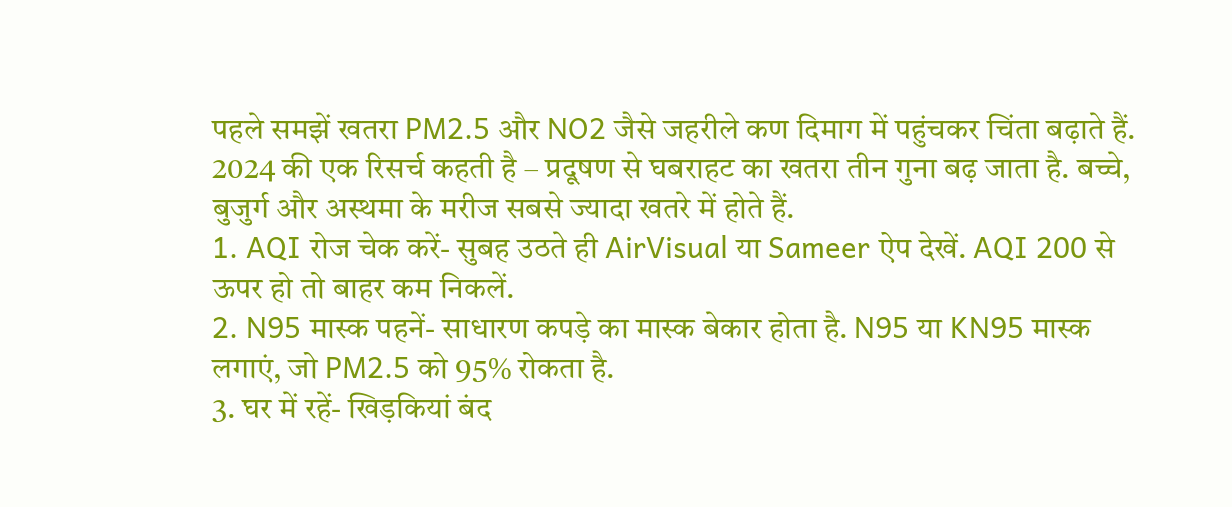पहले समझें खतरा PM2.5 और NO2 जैसे जहरीले कण दिमाग में पहुंचकर चिंता बढ़ाते हैं. 2024 की एक रिसर्च कहती है – प्रदूषण से घबराहट का खतरा तीन गुना बढ़ जाता है. बच्चे, बुजुर्ग और अस्थमा के मरीज सबसे ज्यादा खतरे में होते हैं.
1. AQI रोज चेक करें- सुबह उठते ही AirVisual या Sameer ऐप देखें. AQI 200 से ऊपर हो तो बाहर कम निकलें.
2. N95 मास्क पहनें- साधारण कपड़े का मास्क बेकार होता है. N95 या KN95 मास्क लगाएं, जो PM2.5 को 95% रोकता है.
3. घर में रहें- खिड़कियां बंद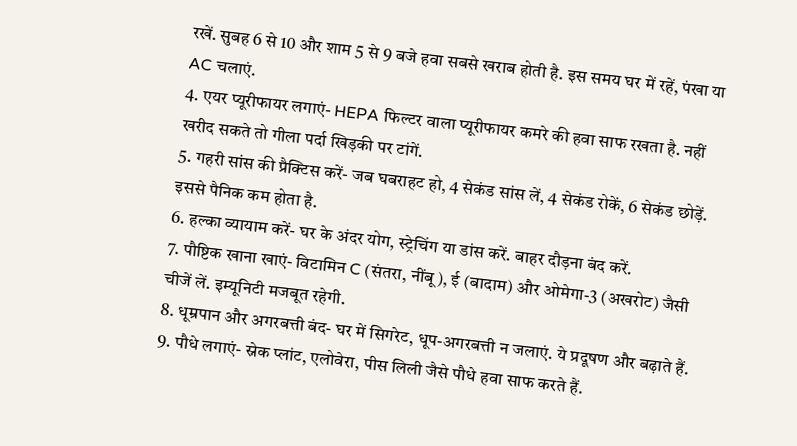रखें. सुबह 6 से 10 और शाम 5 से 9 बजे हवा सबसे खराब होती है. इस समय घर में रहें, पंखा या AC चलाएं.
4. एयर प्यूरीफायर लगाएं- HEPA फिल्टर वाला प्यूरीफायर कमरे की हवा साफ रखता है. नहीं खरीद सकते तो गीला पर्दा खिड़की पर टांगें.
5. गहरी सांस की प्रैक्टिस करें- जब घबराहट हो, 4 सेकंड सांस लें, 4 सेकंड रोकें, 6 सेकंड छोड़ें. इससे पैनिक कम होता है.
6. हल्का व्यायाम करें- घर के अंदर योग, स्ट्रेचिंग या डांस करें. बाहर दौड़ना बंद करें.
7. पौष्टिक खाना खाएं- विटामिन C (संतरा, नींबू), ई (बादाम) और ओमेगा-3 (अखरोट) जैसी चीजें लें. इम्यूनिटी मजबूत रहेगी.
8. धूम्रपान और अगरबत्ती बंद- घर में सिगरेट, धूप-अगरबत्ती न जलाएं. ये प्रदूषण और बढ़ाते हैं.
9. पौधे लगाएं- स्नेक प्लांट, एलोवेरा, पीस लिली जैसे पौधे हवा साफ करते हैं.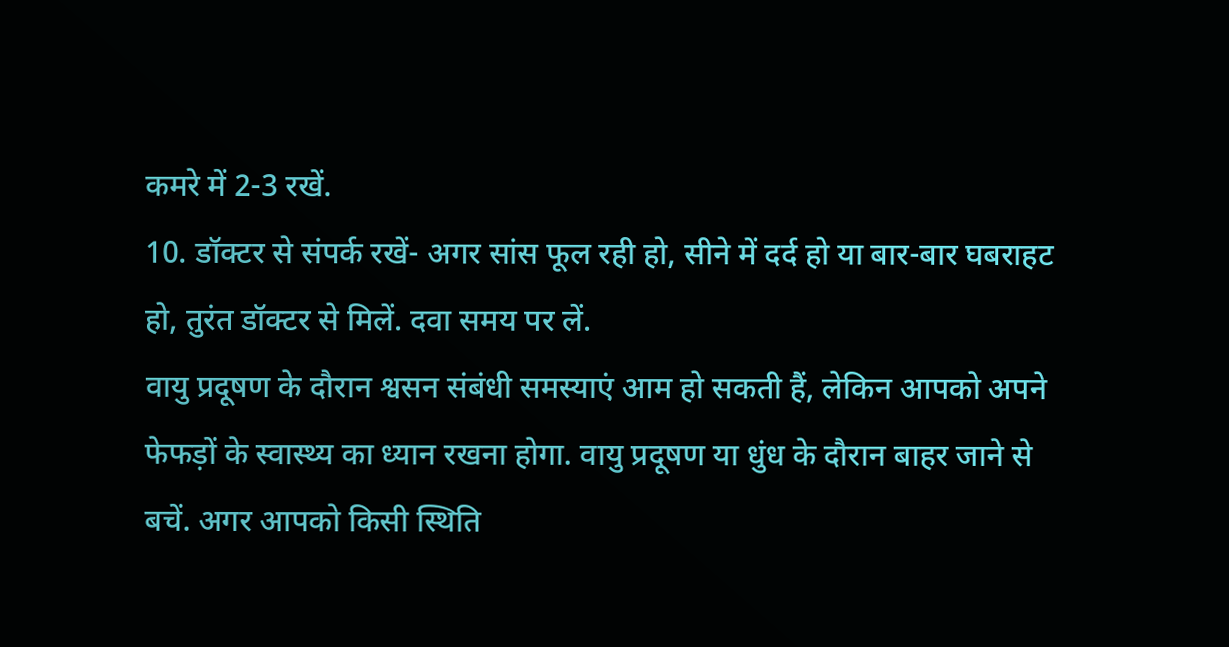कमरे में 2-3 रखें.
10. डॉक्टर से संपर्क रखें- अगर सांस फूल रही हो, सीने में दर्द हो या बार-बार घबराहट हो, तुरंत डॉक्टर से मिलें. दवा समय पर लें.
वायु प्रदूषण के दौरान श्वसन संबंधी समस्याएं आम हो सकती हैं, लेकिन आपको अपने फेफड़ों के स्वास्थ्य का ध्यान रखना होगा. वायु प्रदूषण या धुंध के दौरान बाहर जाने से बचें. अगर आपको किसी स्थिति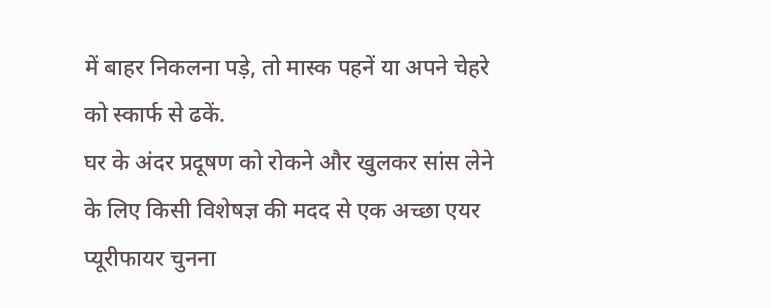में बाहर निकलना पड़े, तो मास्क पहनें या अपने चेहरे को स्कार्फ से ढकें.
घर के अंदर प्रदूषण को रोकने और खुलकर सांस लेने के लिए किसी विशेषज्ञ की मदद से एक अच्छा एयर प्यूरीफायर चुनना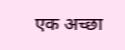एक अच्छा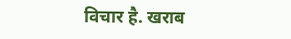विचार है. खराब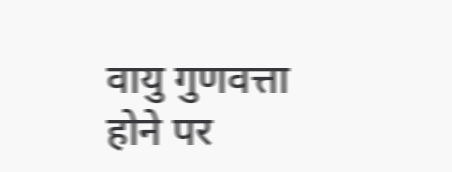वायु गुणवत्ता होने पर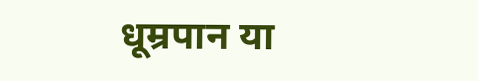धूम्रपान या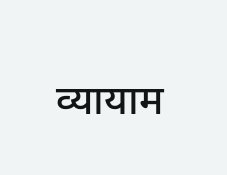व्यायाम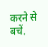करने से बचें.